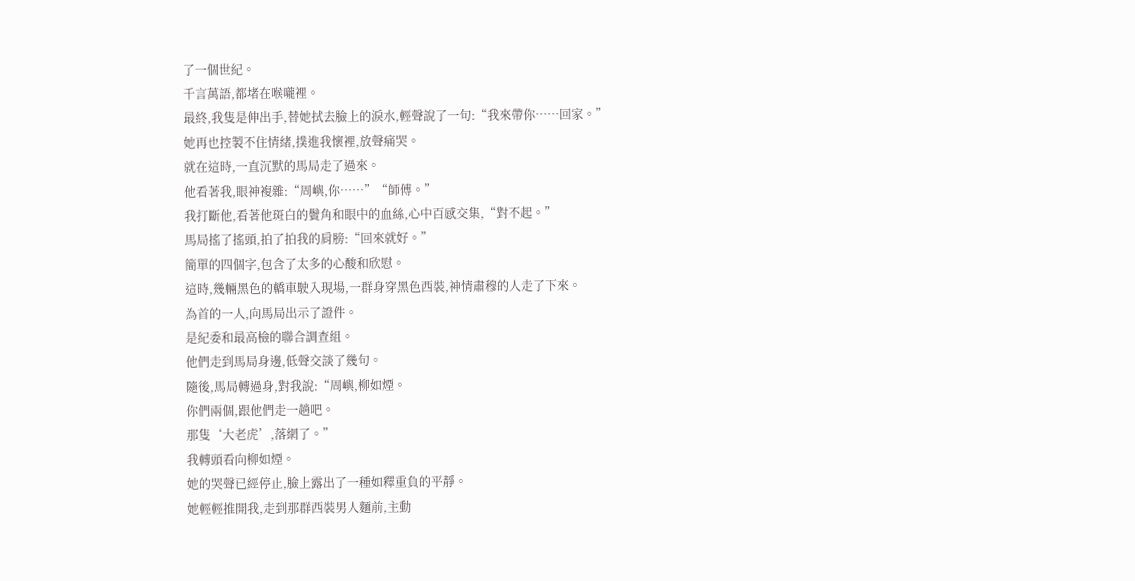了一個世紀。
千言萬語,都堵在喉嚨裡。
最終,我隻是伸出手,替她拭去臉上的淚水,輕聲說了一句:“我來帶你……回家。”
她再也控製不住情緒,撲進我懷裡,放聲痛哭。
就在這時,一直沉默的馬局走了過來。
他看著我,眼神複雜:“周嶼,你……”“師傅。”
我打斷他,看著他斑白的鬢角和眼中的血絲,心中百感交集,“對不起。”
馬局搖了搖頭,拍了拍我的肩膀:“回來就好。”
簡單的四個字,包含了太多的心酸和欣慰。
這時,幾輛黑色的轎車駛入現場,一群身穿黑色西裝,神情肅穆的人走了下來。
為首的一人,向馬局出示了證件。
是紀委和最高檢的聯合調查組。
他們走到馬局身邊,低聲交談了幾句。
隨後,馬局轉過身,對我說:“周嶼,柳如煙。
你們兩個,跟他們走一趟吧。
那隻‘大老虎’,落網了。”
我轉頭看向柳如煙。
她的哭聲已經停止,臉上露出了一種如釋重負的平靜。
她輕輕推開我,走到那群西裝男人麵前,主動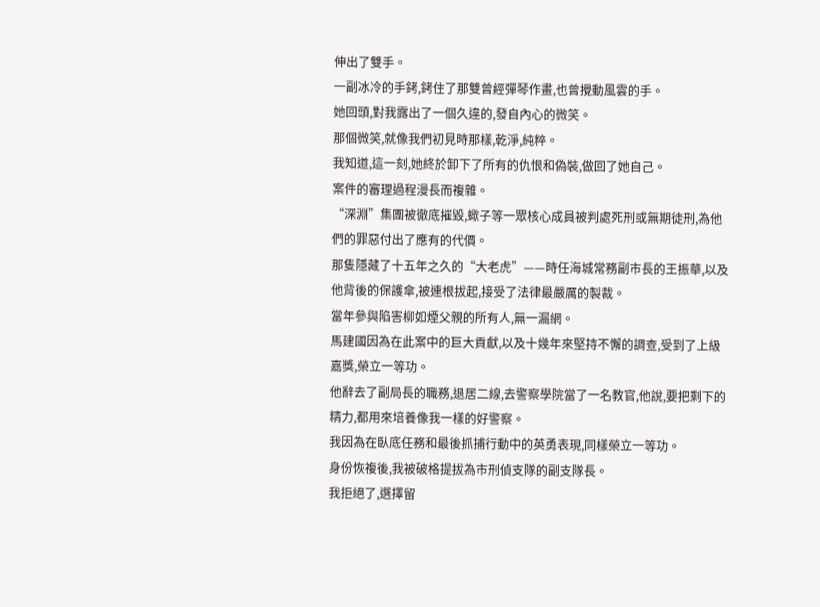伸出了雙手。
一副冰冷的手銬,銬住了那雙曾經彈琴作畫,也曾攪動風雲的手。
她回頭,對我露出了一個久違的,發自內心的微笑。
那個微笑,就像我們初見時那樣,乾淨,純粹。
我知道,這一刻,她終於卸下了所有的仇恨和偽裝,做回了她自己。
案件的審理過程漫長而複雜。
“深淵”集團被徹底摧毀,蠍子等一眾核心成員被判處死刑或無期徒刑,為他們的罪惡付出了應有的代價。
那隻隱藏了十五年之久的“大老虎”——時任海城常務副市長的王振華,以及他背後的保護傘,被連根拔起,接受了法律最嚴厲的製裁。
當年參與陷害柳如煙父親的所有人,無一漏網。
馬建國因為在此案中的巨大貢獻,以及十幾年來堅持不懈的調查,受到了上級嘉獎,榮立一等功。
他辭去了副局長的職務,退居二線,去警察學院當了一名教官,他說,要把剩下的精力,都用來培養像我一樣的好警察。
我因為在臥底任務和最後抓捕行動中的英勇表現,同樣榮立一等功。
身份恢複後,我被破格提拔為市刑偵支隊的副支隊長。
我拒絕了,選擇留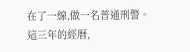在了一線,做一名普通刑警。
這三年的經曆,